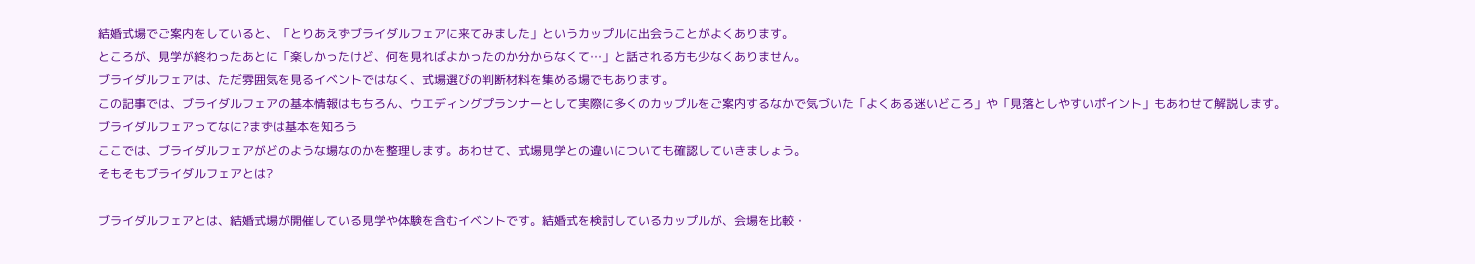結婚式場でご案内をしていると、「とりあえずブライダルフェアに来てみました」というカップルに出会うことがよくあります。
ところが、見学が終わったあとに「楽しかったけど、何を見ればよかったのか分からなくて…」と話される方も少なくありません。
ブライダルフェアは、ただ雰囲気を見るイベントではなく、式場選びの判断材料を集める場でもあります。
この記事では、ブライダルフェアの基本情報はもちろん、ウエディングプランナーとして実際に多くのカップルをご案内するなかで気づいた「よくある迷いどころ」や「見落としやすいポイント」もあわせて解説します。
ブライダルフェアってなに?まずは基本を知ろう
ここでは、ブライダルフェアがどのような場なのかを整理します。あわせて、式場見学との違いについても確認していきましょう。
そもそもブライダルフェアとは?

ブライダルフェアとは、結婚式場が開催している見学や体験を含むイベントです。結婚式を検討しているカップルが、会場を比較・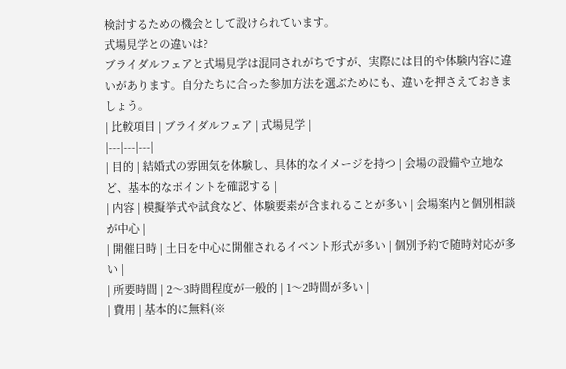検討するための機会として設けられています。
式場見学との違いは?
ブライダルフェアと式場見学は混同されがちですが、実際には目的や体験内容に違いがあります。自分たちに合った参加方法を選ぶためにも、違いを押さえておきましょう。
| 比較項目 | ブライダルフェア | 式場見学 |
|---|---|---|
| 目的 | 結婚式の雰囲気を体験し、具体的なイメージを持つ | 会場の設備や立地など、基本的なポイントを確認する |
| 内容 | 模擬挙式や試食など、体験要素が含まれることが多い | 会場案内と個別相談が中心 |
| 開催日時 | 土日を中心に開催されるイベント形式が多い | 個別予約で随時対応が多い |
| 所要時間 | 2〜3時間程度が一般的 | 1〜2時間が多い |
| 費用 | 基本的に無料(※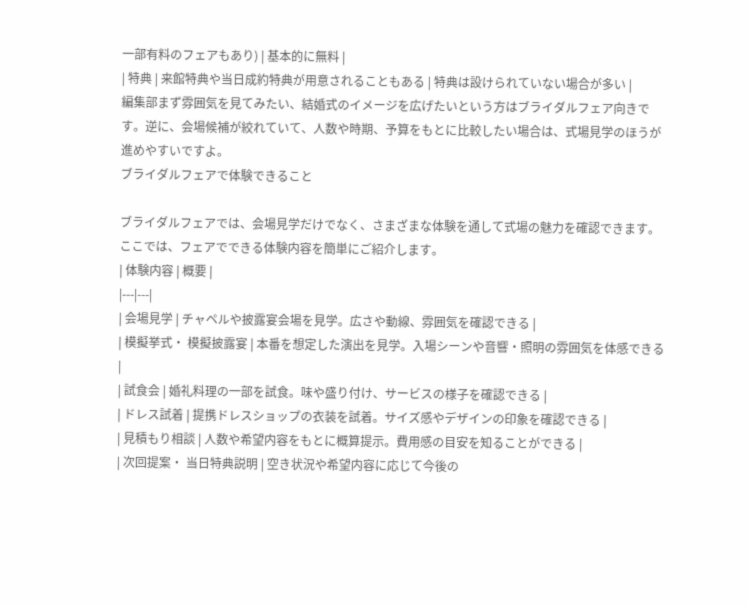一部有料のフェアもあり) | 基本的に無料 |
| 特典 | 来館特典や当日成約特典が用意されることもある | 特典は設けられていない場合が多い |
編集部まず雰囲気を見てみたい、結婚式のイメージを広げたいという方はブライダルフェア向きです。逆に、会場候補が絞れていて、人数や時期、予算をもとに比較したい場合は、式場見学のほうが進めやすいですよ。
ブライダルフェアで体験できること

ブライダルフェアでは、会場見学だけでなく、さまざまな体験を通して式場の魅力を確認できます。ここでは、フェアでできる体験内容を簡単にご紹介します。
| 体験内容 | 概要 |
|---|---|
| 会場見学 | チャペルや披露宴会場を見学。広さや動線、雰囲気を確認できる |
| 模擬挙式・ 模擬披露宴 | 本番を想定した演出を見学。入場シーンや音響・照明の雰囲気を体感できる |
| 試食会 | 婚礼料理の一部を試食。味や盛り付け、サービスの様子を確認できる |
| ドレス試着 | 提携ドレスショップの衣装を試着。サイズ感やデザインの印象を確認できる |
| 見積もり相談 | 人数や希望内容をもとに概算提示。費用感の目安を知ることができる |
| 次回提案・ 当日特典説明 | 空き状況や希望内容に応じて今後の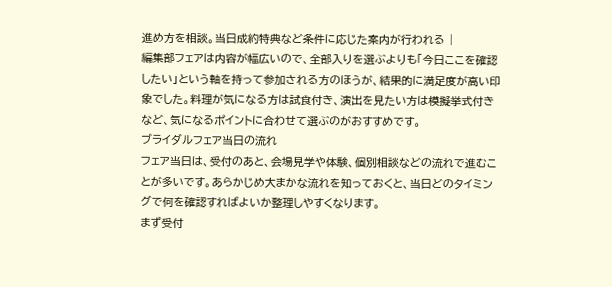進め方を相談。当日成約特典など条件に応じた案内が行われる |
編集部フェアは内容が幅広いので、全部入りを選ぶよりも「今日ここを確認したい」という軸を持って参加される方のほうが、結果的に満足度が高い印象でした。料理が気になる方は試食付き、演出を見たい方は模擬挙式付きなど、気になるポイントに合わせて選ぶのがおすすめです。
ブライダルフェア当日の流れ
フェア当日は、受付のあと、会場見学や体験、個別相談などの流れで進むことが多いです。あらかじめ大まかな流れを知っておくと、当日どのタイミングで何を確認すればよいか整理しやすくなります。
まず受付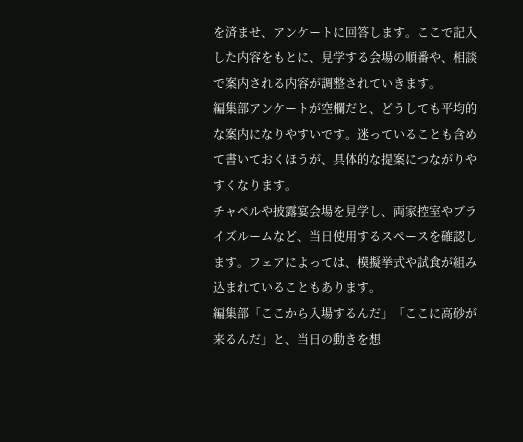を済ませ、アンケートに回答します。ここで記入した内容をもとに、見学する会場の順番や、相談で案内される内容が調整されていきます。
編集部アンケートが空欄だと、どうしても平均的な案内になりやすいです。迷っていることも含めて書いておくほうが、具体的な提案につながりやすくなります。
チャペルや披露宴会場を見学し、両家控室やブライズルームなど、当日使用するスペースを確認します。フェアによっては、模擬挙式や試食が組み込まれていることもあります。
編集部「ここから入場するんだ」「ここに高砂が来るんだ」と、当日の動きを想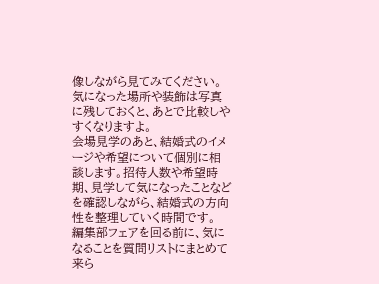像しながら見てみてください。気になった場所や装飾は写真に残しておくと、あとで比較しやすくなりますよ。
会場見学のあと、結婚式のイメージや希望について個別に相談します。招待人数や希望時期、見学して気になったことなどを確認しながら、結婚式の方向性を整理していく時間です。
編集部フェアを回る前に、気になることを質問リストにまとめて来ら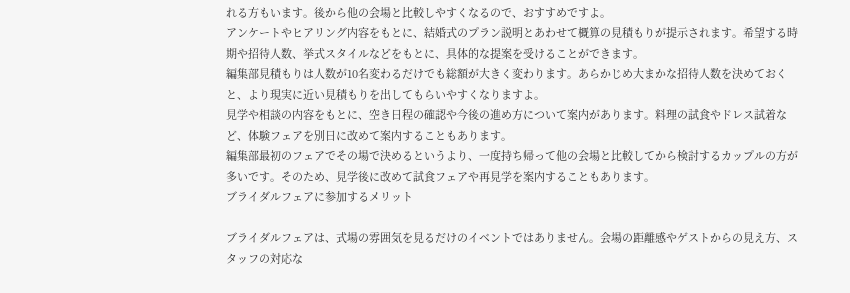れる方もいます。後から他の会場と比較しやすくなるので、おすすめですよ。
アンケートやヒアリング内容をもとに、結婚式のプラン説明とあわせて概算の見積もりが提示されます。希望する時期や招待人数、挙式スタイルなどをもとに、具体的な提案を受けることができます。
編集部見積もりは人数が10名変わるだけでも総額が大きく変わります。あらかじめ大まかな招待人数を決めておくと、より現実に近い見積もりを出してもらいやすくなりますよ。
見学や相談の内容をもとに、空き日程の確認や今後の進め方について案内があります。料理の試食やドレス試着など、体験フェアを別日に改めて案内することもあります。
編集部最初のフェアでその場で決めるというより、一度持ち帰って他の会場と比較してから検討するカップルの方が多いです。そのため、見学後に改めて試食フェアや再見学を案内することもあります。
ブライダルフェアに参加するメリット

ブライダルフェアは、式場の雰囲気を見るだけのイベントではありません。会場の距離感やゲストからの見え方、スタッフの対応な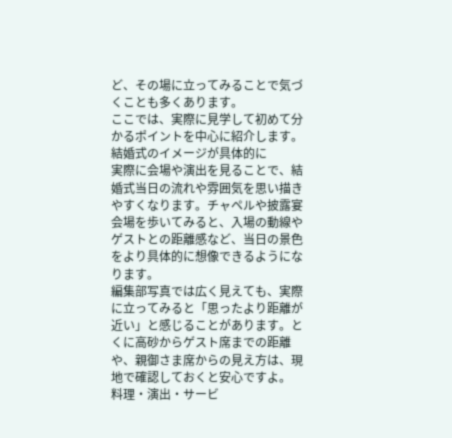ど、その場に立ってみることで気づくことも多くあります。
ここでは、実際に見学して初めて分かるポイントを中心に紹介します。
結婚式のイメージが具体的に
実際に会場や演出を見ることで、結婚式当日の流れや雰囲気を思い描きやすくなります。チャペルや披露宴会場を歩いてみると、入場の動線やゲストとの距離感など、当日の景色をより具体的に想像できるようになります。
編集部写真では広く見えても、実際に立ってみると「思ったより距離が近い」と感じることがあります。とくに高砂からゲスト席までの距離や、親御さま席からの見え方は、現地で確認しておくと安心ですよ。
料理・演出・サービ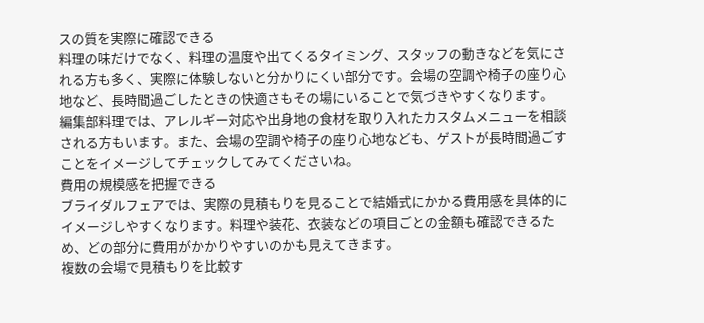スの質を実際に確認できる
料理の味だけでなく、料理の温度や出てくるタイミング、スタッフの動きなどを気にされる方も多く、実際に体験しないと分かりにくい部分です。会場の空調や椅子の座り心地など、長時間過ごしたときの快適さもその場にいることで気づきやすくなります。
編集部料理では、アレルギー対応や出身地の食材を取り入れたカスタムメニューを相談される方もいます。また、会場の空調や椅子の座り心地なども、ゲストが長時間過ごすことをイメージしてチェックしてみてくださいね。
費用の規模感を把握できる
ブライダルフェアでは、実際の見積もりを見ることで結婚式にかかる費用感を具体的にイメージしやすくなります。料理や装花、衣装などの項目ごとの金額も確認できるため、どの部分に費用がかかりやすいのかも見えてきます。
複数の会場で見積もりを比較す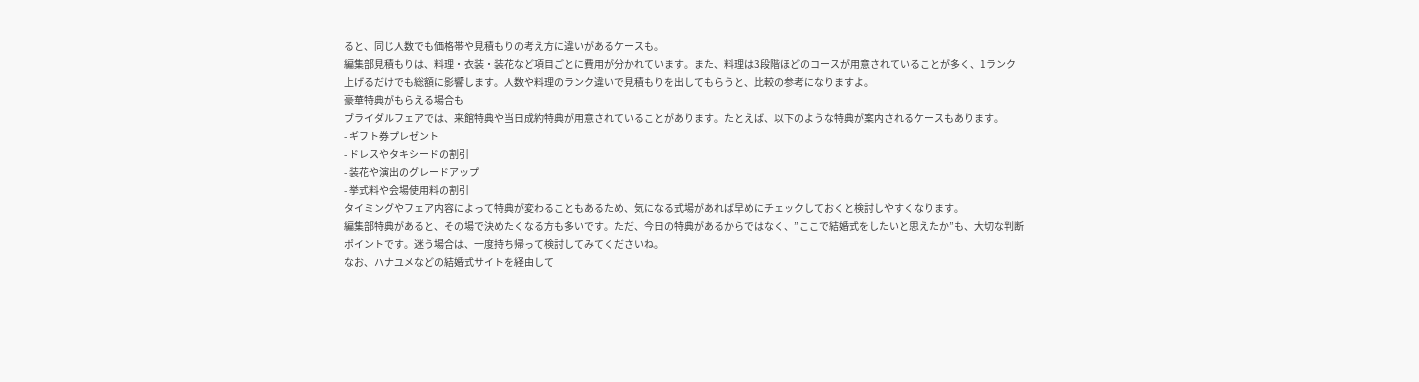ると、同じ人数でも価格帯や見積もりの考え方に違いがあるケースも。
編集部見積もりは、料理・衣装・装花など項目ごとに費用が分かれています。また、料理は3段階ほどのコースが用意されていることが多く、1ランク上げるだけでも総額に影響します。人数や料理のランク違いで見積もりを出してもらうと、比較の参考になりますよ。
豪華特典がもらえる場合も
ブライダルフェアでは、来館特典や当日成約特典が用意されていることがあります。たとえば、以下のような特典が案内されるケースもあります。
- ギフト券プレゼント
- ドレスやタキシードの割引
- 装花や演出のグレードアップ
- 挙式料や会場使用料の割引
タイミングやフェア内容によって特典が変わることもあるため、気になる式場があれば早めにチェックしておくと検討しやすくなります。
編集部特典があると、その場で決めたくなる方も多いです。ただ、今日の特典があるからではなく、”ここで結婚式をしたいと思えたか”も、大切な判断ポイントです。迷う場合は、一度持ち帰って検討してみてくださいね。
なお、ハナユメなどの結婚式サイトを経由して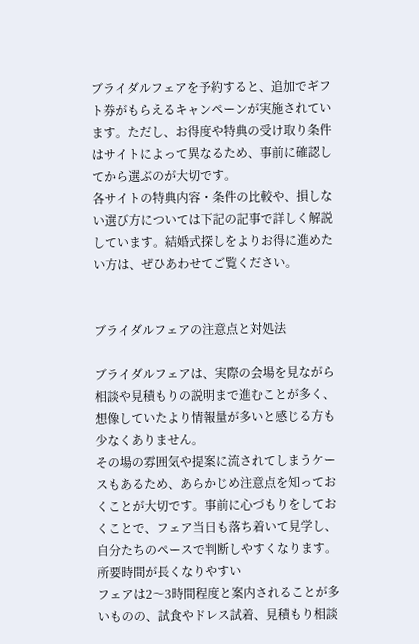ブライダルフェアを予約すると、追加でギフト券がもらえるキャンペーンが実施されています。ただし、お得度や特典の受け取り条件はサイトによって異なるため、事前に確認してから選ぶのが大切です。
各サイトの特典内容・条件の比較や、損しない選び方については下記の記事で詳しく解説しています。結婚式探しをよりお得に進めたい方は、ぜひあわせてご覧ください。


ブライダルフェアの注意点と対処法

ブライダルフェアは、実際の会場を見ながら相談や見積もりの説明まで進むことが多く、想像していたより情報量が多いと感じる方も少なくありません。
その場の雰囲気や提案に流されてしまうケースもあるため、あらかじめ注意点を知っておくことが大切です。事前に心づもりをしておくことで、フェア当日も落ち着いて見学し、自分たちのペースで判断しやすくなります。
所要時間が長くなりやすい
フェアは2〜3時間程度と案内されることが多いものの、試食やドレス試着、見積もり相談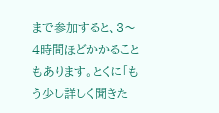まで参加すると、3〜4時間ほどかかることもあります。とくに「もう少し詳しく聞きた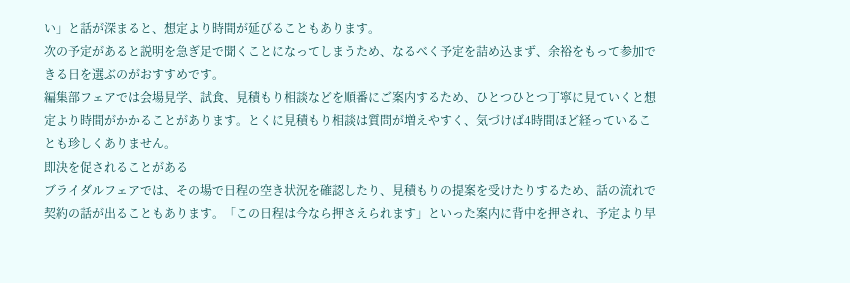い」と話が深まると、想定より時間が延びることもあります。
次の予定があると説明を急ぎ足で聞くことになってしまうため、なるべく予定を詰め込まず、余裕をもって参加できる日を選ぶのがおすすめです。
編集部フェアでは会場見学、試食、見積もり相談などを順番にご案内するため、ひとつひとつ丁寧に見ていくと想定より時間がかかることがあります。とくに見積もり相談は質問が増えやすく、気づけば4時間ほど経っていることも珍しくありません。
即決を促されることがある
ブライダルフェアでは、その場で日程の空き状況を確認したり、見積もりの提案を受けたりするため、話の流れで契約の話が出ることもあります。「この日程は今なら押さえられます」といった案内に背中を押され、予定より早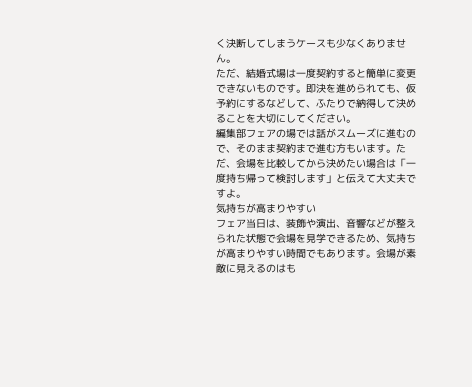く決断してしまうケースも少なくありません。
ただ、結婚式場は一度契約すると簡単に変更できないものです。即決を進められても、仮予約にするなどして、ふたりで納得して決めることを大切にしてください。
編集部フェアの場では話がスムーズに進むので、そのまま契約まで進む方もいます。ただ、会場を比較してから決めたい場合は「一度持ち帰って検討します」と伝えて大丈夫ですよ。
気持ちが高まりやすい
フェア当日は、装飾や演出、音響などが整えられた状態で会場を見学できるため、気持ちが高まりやすい時間でもあります。会場が素敵に見えるのはも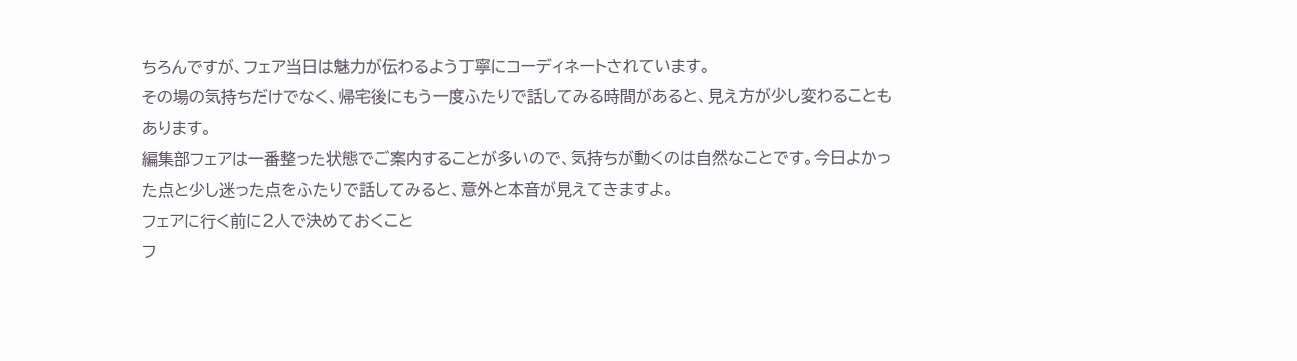ちろんですが、フェア当日は魅力が伝わるよう丁寧にコーディネートされています。
その場の気持ちだけでなく、帰宅後にもう一度ふたりで話してみる時間があると、見え方が少し変わることもあります。
編集部フェアは一番整った状態でご案内することが多いので、気持ちが動くのは自然なことです。今日よかった点と少し迷った点をふたりで話してみると、意外と本音が見えてきますよ。
フェアに行く前に2人で決めておくこと
フ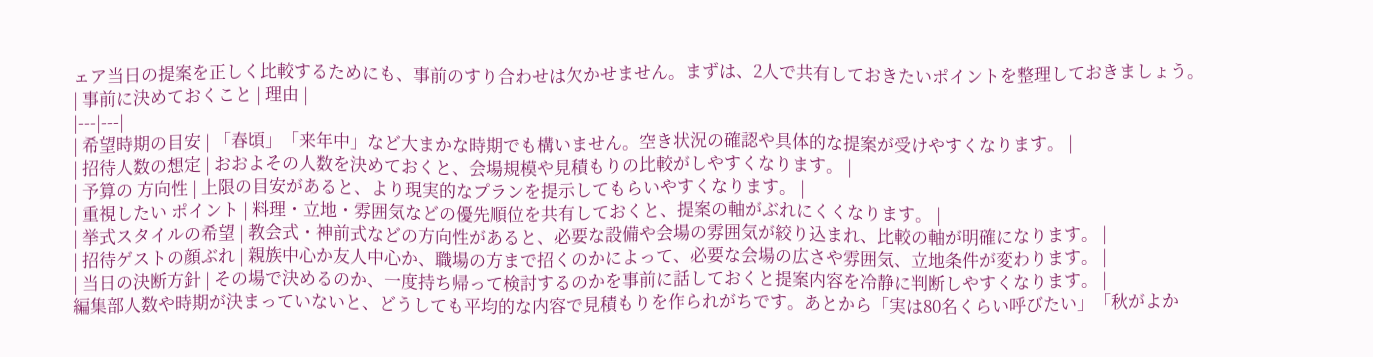ェア当日の提案を正しく比較するためにも、事前のすり合わせは欠かせません。まずは、2人で共有しておきたいポイントを整理しておきましょう。
| 事前に決めておくこと | 理由 |
|---|---|
| 希望時期の目安 | 「春頃」「来年中」など大まかな時期でも構いません。空き状況の確認や具体的な提案が受けやすくなります。 |
| 招待人数の想定 | おおよその人数を決めておくと、会場規模や見積もりの比較がしやすくなります。 |
| 予算の 方向性 | 上限の目安があると、より現実的なプランを提示してもらいやすくなります。 |
| 重視したい ポイント | 料理・立地・雰囲気などの優先順位を共有しておくと、提案の軸がぶれにくくなります。 |
| 挙式スタイルの希望 | 教会式・神前式などの方向性があると、必要な設備や会場の雰囲気が絞り込まれ、比較の軸が明確になります。 |
| 招待ゲストの顔ぶれ | 親族中心か友人中心か、職場の方まで招くのかによって、必要な会場の広さや雰囲気、立地条件が変わります。 |
| 当日の決断方針 | その場で決めるのか、一度持ち帰って検討するのかを事前に話しておくと提案内容を冷静に判断しやすくなります。 |
編集部人数や時期が決まっていないと、どうしても平均的な内容で見積もりを作られがちです。あとから「実は80名くらい呼びたい」「秋がよか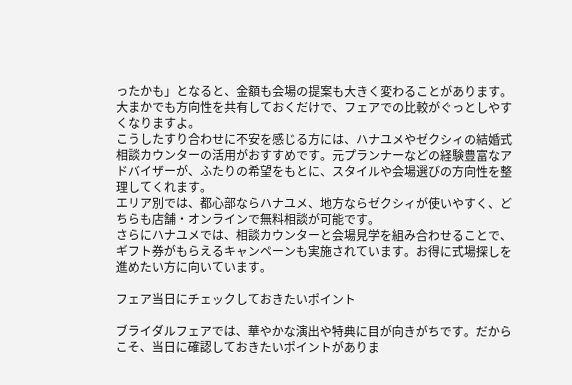ったかも」となると、金額も会場の提案も大きく変わることがあります。大まかでも方向性を共有しておくだけで、フェアでの比較がぐっとしやすくなりますよ。
こうしたすり合わせに不安を感じる方には、ハナユメやゼクシィの結婚式相談カウンターの活用がおすすめです。元プランナーなどの経験豊富なアドバイザーが、ふたりの希望をもとに、スタイルや会場選びの方向性を整理してくれます。
エリア別では、都心部ならハナユメ、地方ならゼクシィが使いやすく、どちらも店舗・オンラインで無料相談が可能です。
さらにハナユメでは、相談カウンターと会場見学を組み合わせることで、ギフト券がもらえるキャンペーンも実施されています。お得に式場探しを進めたい方に向いています。

フェア当日にチェックしておきたいポイント

ブライダルフェアでは、華やかな演出や特典に目が向きがちです。だからこそ、当日に確認しておきたいポイントがありま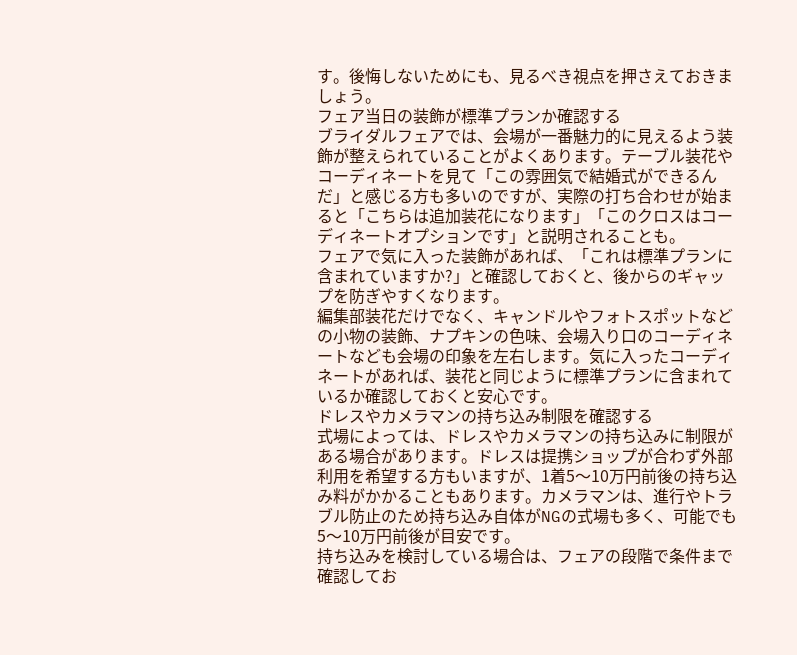す。後悔しないためにも、見るべき視点を押さえておきましょう。
フェア当日の装飾が標準プランか確認する
ブライダルフェアでは、会場が一番魅力的に見えるよう装飾が整えられていることがよくあります。テーブル装花やコーディネートを見て「この雰囲気で結婚式ができるんだ」と感じる方も多いのですが、実際の打ち合わせが始まると「こちらは追加装花になります」「このクロスはコーディネートオプションです」と説明されることも。
フェアで気に入った装飾があれば、「これは標準プランに含まれていますか?」と確認しておくと、後からのギャップを防ぎやすくなります。
編集部装花だけでなく、キャンドルやフォトスポットなどの小物の装飾、ナプキンの色味、会場入り口のコーディネートなども会場の印象を左右します。気に入ったコーディネートがあれば、装花と同じように標準プランに含まれているか確認しておくと安心です。
ドレスやカメラマンの持ち込み制限を確認する
式場によっては、ドレスやカメラマンの持ち込みに制限がある場合があります。ドレスは提携ショップが合わず外部利用を希望する方もいますが、1着5〜10万円前後の持ち込み料がかかることもあります。カメラマンは、進行やトラブル防止のため持ち込み自体がNGの式場も多く、可能でも5〜10万円前後が目安です。
持ち込みを検討している場合は、フェアの段階で条件まで確認してお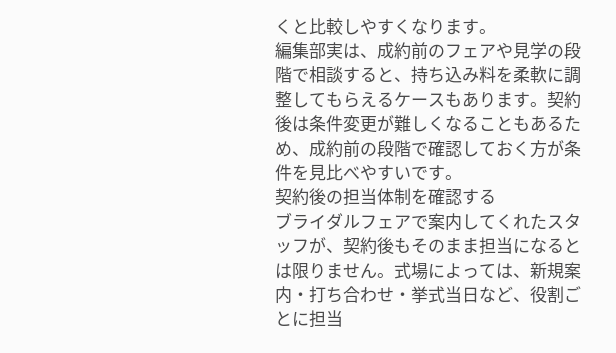くと比較しやすくなります。
編集部実は、成約前のフェアや見学の段階で相談すると、持ち込み料を柔軟に調整してもらえるケースもあります。契約後は条件変更が難しくなることもあるため、成約前の段階で確認しておく方が条件を見比べやすいです。
契約後の担当体制を確認する
ブライダルフェアで案内してくれたスタッフが、契約後もそのまま担当になるとは限りません。式場によっては、新規案内・打ち合わせ・挙式当日など、役割ごとに担当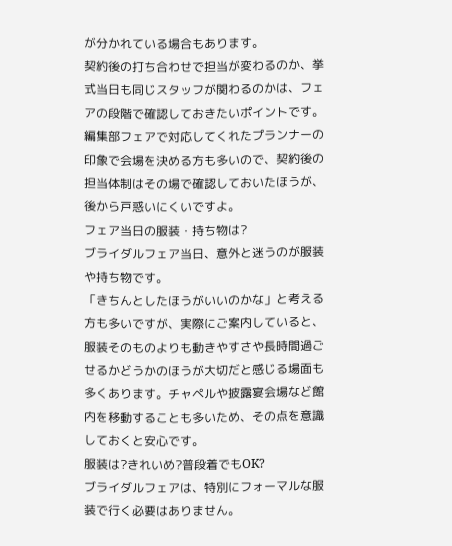が分かれている場合もあります。
契約後の打ち合わせで担当が変わるのか、挙式当日も同じスタッフが関わるのかは、フェアの段階で確認しておきたいポイントです。
編集部フェアで対応してくれたプランナーの印象で会場を決める方も多いので、契約後の担当体制はその場で確認しておいたほうが、後から戸惑いにくいですよ。
フェア当日の服装・持ち物は?
ブライダルフェア当日、意外と迷うのが服装や持ち物です。
「きちんとしたほうがいいのかな」と考える方も多いですが、実際にご案内していると、服装そのものよりも動きやすさや長時間過ごせるかどうかのほうが大切だと感じる場面も多くあります。チャペルや披露宴会場など館内を移動することも多いため、その点を意識しておくと安心です。
服装は?きれいめ?普段着でもOK?
ブライダルフェアは、特別にフォーマルな服装で行く必要はありません。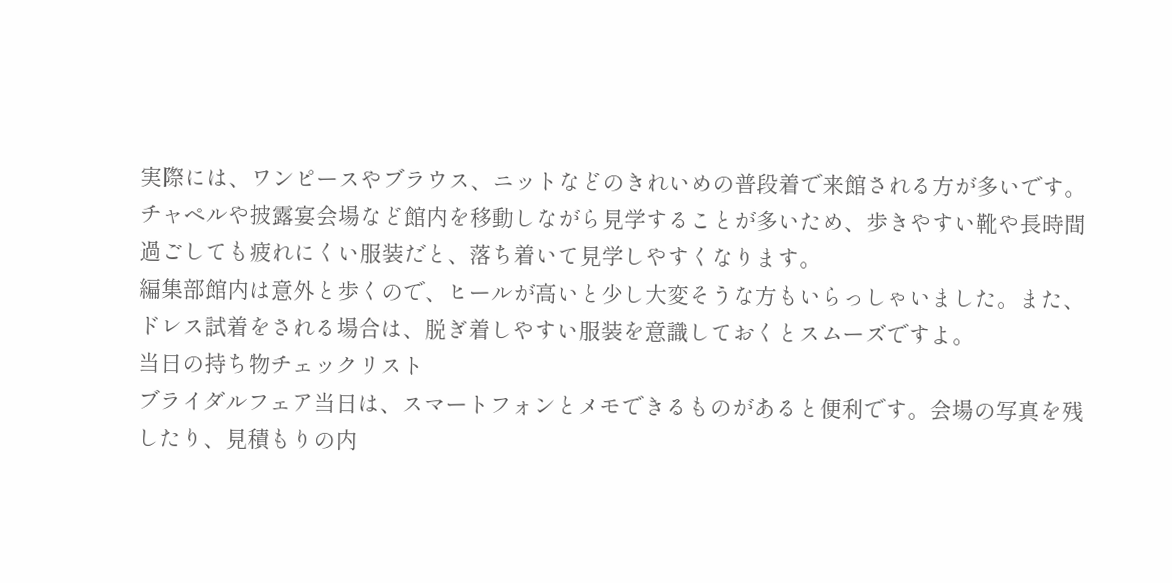実際には、ワンピースやブラウス、ニットなどのきれいめの普段着で来館される方が多いです。
チャペルや披露宴会場など館内を移動しながら見学することが多いため、歩きやすい靴や長時間過ごしても疲れにくい服装だと、落ち着いて見学しやすくなります。
編集部館内は意外と歩くので、ヒールが高いと少し大変そうな方もいらっしゃいました。また、ドレス試着をされる場合は、脱ぎ着しやすい服装を意識しておくとスムーズですよ。
当日の持ち物チェックリスト
ブライダルフェア当日は、スマートフォンとメモできるものがあると便利です。会場の写真を残したり、見積もりの内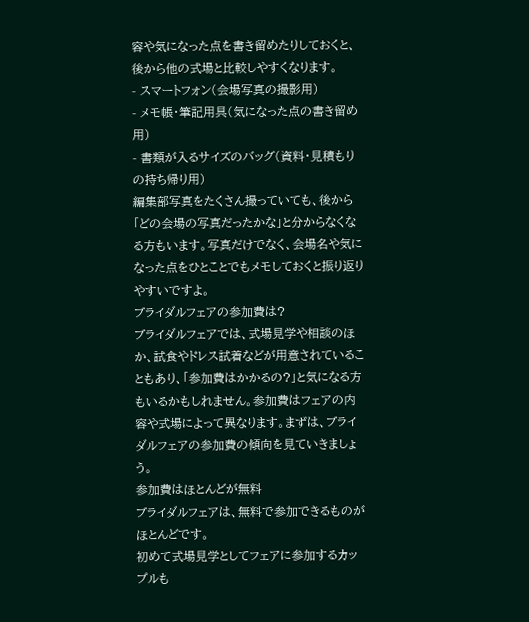容や気になった点を書き留めたりしておくと、後から他の式場と比較しやすくなります。
- スマートフォン(会場写真の撮影用)
- メモ帳・筆記用具(気になった点の書き留め用)
- 書類が入るサイズのバッグ(資料・見積もりの持ち帰り用)
編集部写真をたくさん撮っていても、後から「どの会場の写真だったかな」と分からなくなる方もいます。写真だけでなく、会場名や気になった点をひとことでもメモしておくと振り返りやすいですよ。
ブライダルフェアの参加費は?
ブライダルフェアでは、式場見学や相談のほか、試食やドレス試着などが用意されていることもあり、「参加費はかかるの?」と気になる方もいるかもしれません。参加費はフェアの内容や式場によって異なります。まずは、ブライダルフェアの参加費の傾向を見ていきましょう。
参加費はほとんどが無料
ブライダルフェアは、無料で参加できるものがほとんどです。
初めて式場見学としてフェアに参加するカップルも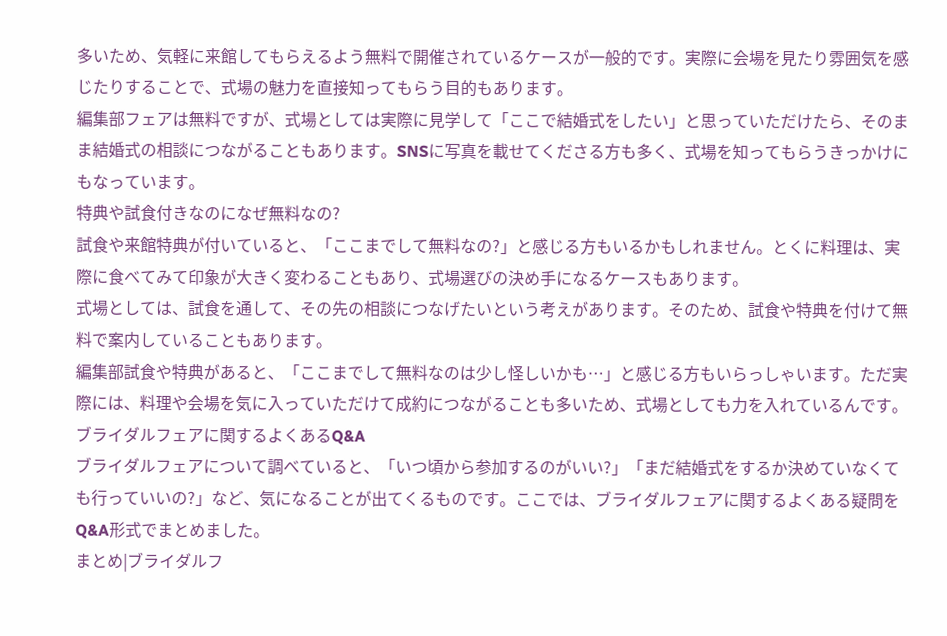多いため、気軽に来館してもらえるよう無料で開催されているケースが一般的です。実際に会場を見たり雰囲気を感じたりすることで、式場の魅力を直接知ってもらう目的もあります。
編集部フェアは無料ですが、式場としては実際に見学して「ここで結婚式をしたい」と思っていただけたら、そのまま結婚式の相談につながることもあります。SNSに写真を載せてくださる方も多く、式場を知ってもらうきっかけにもなっています。
特典や試食付きなのになぜ無料なの?
試食や来館特典が付いていると、「ここまでして無料なの?」と感じる方もいるかもしれません。とくに料理は、実際に食べてみて印象が大きく変わることもあり、式場選びの決め手になるケースもあります。
式場としては、試食を通して、その先の相談につなげたいという考えがあります。そのため、試食や特典を付けて無料で案内していることもあります。
編集部試食や特典があると、「ここまでして無料なのは少し怪しいかも…」と感じる方もいらっしゃいます。ただ実際には、料理や会場を気に入っていただけて成約につながることも多いため、式場としても力を入れているんです。
ブライダルフェアに関するよくあるQ&A
ブライダルフェアについて調べていると、「いつ頃から参加するのがいい?」「まだ結婚式をするか決めていなくても行っていいの?」など、気になることが出てくるものです。ここでは、ブライダルフェアに関するよくある疑問をQ&A形式でまとめました。
まとめ|ブライダルフ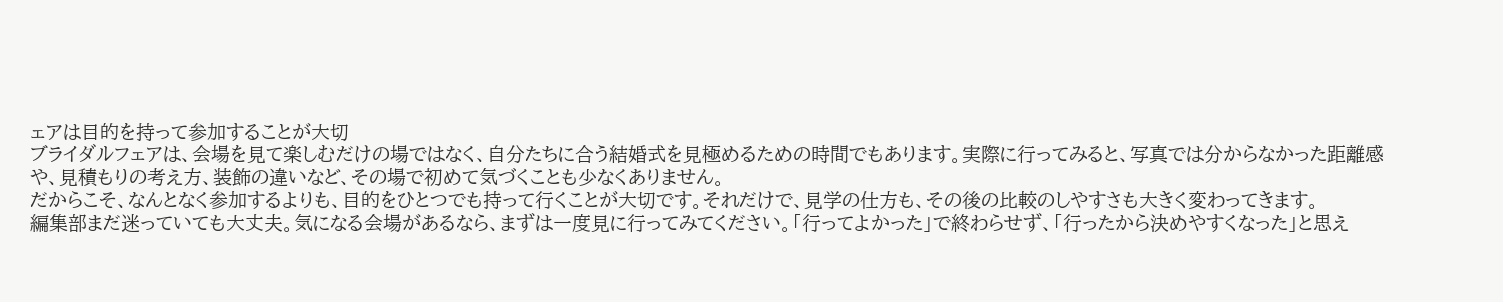ェアは目的を持って参加することが大切
ブライダルフェアは、会場を見て楽しむだけの場ではなく、自分たちに合う結婚式を見極めるための時間でもあります。実際に行ってみると、写真では分からなかった距離感や、見積もりの考え方、装飾の違いなど、その場で初めて気づくことも少なくありません。
だからこそ、なんとなく参加するよりも、目的をひとつでも持って行くことが大切です。それだけで、見学の仕方も、その後の比較のしやすさも大きく変わってきます。
編集部まだ迷っていても大丈夫。気になる会場があるなら、まずは一度見に行ってみてください。「行ってよかった」で終わらせず、「行ったから決めやすくなった」と思え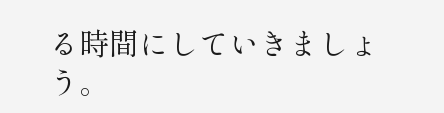る時間にしていきましょう。